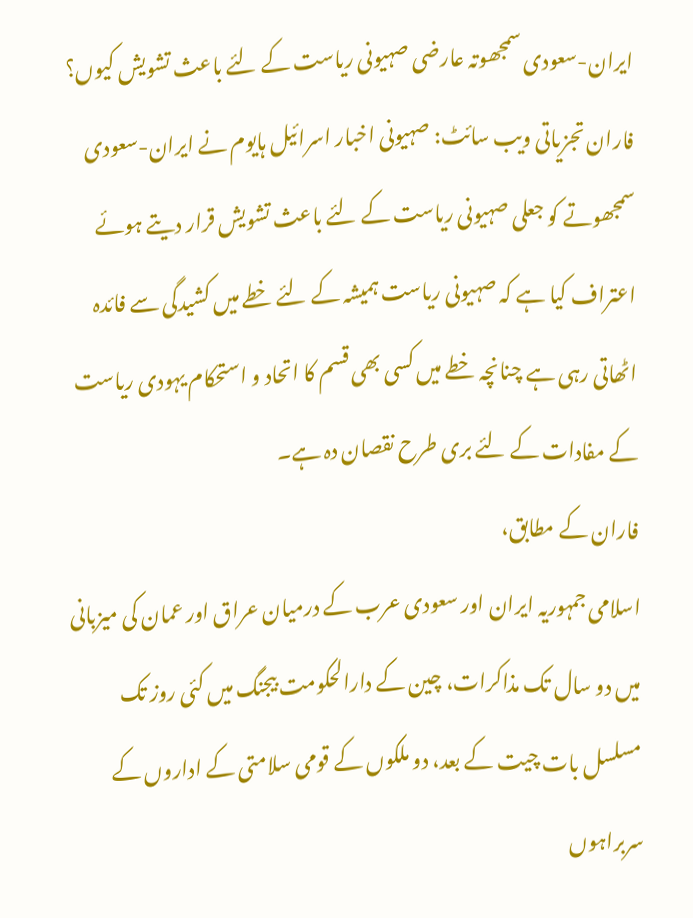ایران-سعودی سمجھوتہ عارضی صہیونی ریاست کے لئے باعث تشویش کیوں؟
فاران تجزیاتی ویب سائٹ: صہیونی اخبار اسرائیل ہایوم نے ایران-سعودی سمجھوتے کو جعلی صہیونی ریاست کے لئے باعث تشویش قرار دیتے ہوئے اعتراف کیا ہے کہ صہیونی ریاست ہمیشہ کے لئے خطے میں کشیدگی سے فائدہ اٹھاتی رہی ہے چنانچہ خطے میں کسی بھی قسم کا اتحاد و استحکام یہودی ریاست کے مفادات کے لئے بری طرح نقصان دہ ہے۔
فاران کے مطابق،
اسلامی جمہوریہ ایران اور سعودی عرب کے درمیان عراق اور عمان کی میزبانی میں دو سال تک مذاکرات، چین کے دارالحکومت بیجنگ میں کئی روز تک مسلسل بات چیت کے بعد، دو ملکوں کے قومی سلامتی کے اداروں کے سربراہوں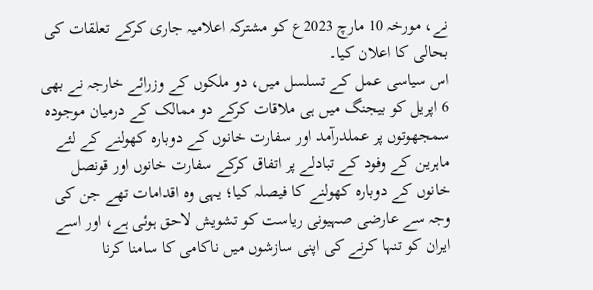نے، مورخہ 10 مارچ 2023ع کو مشترکہ اعلامیہ جاری کرکے تعلقات کی بحالی کا اعلان کیا۔
اس سیاسی عمل کے تسلسل میں، دو ملکوں کے وزرائے خارجہ نے بھی 6 اپریل کو بیجنگ میں ہی ملاقات کرکے دو ممالک کے درمیان موجودہ سمجھوتوں پر عملدرآمد اور سفارت خانوں کے دوبارہ کھولنے کے لئے ماہرین کے وفود کے تبادلے پر اتفاق کرکے سفارت خانوں اور قونصل خانوں کے دوبارہ کھولنے کا فیصلہ کیا؛ یہی وہ اقدامات تھے جن کی وجہ سے عارضی صہیونی ریاست کو تشویش لاحق ہوئی ہے، اور اسے ایران کو تنہا کرنے کی اپنی سازشوں میں ناکامی کا سامنا کرنا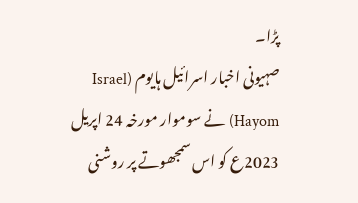پڑا۔
صہیونی اخبار اسرائیل ہایوم (Israel Hayom) نے سوموار مورخہ 24 اپریل 2023ع کو اس سمجھوتے پر روشنی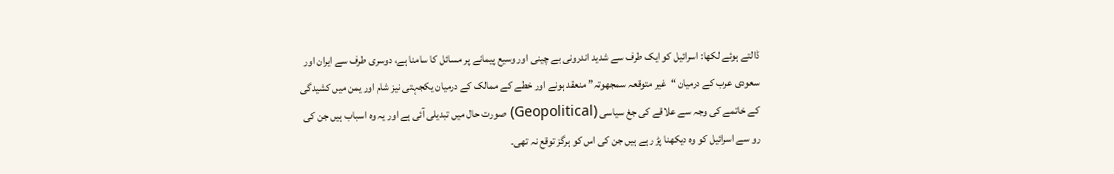ڈالتے ہوئے لکھا: اسرائیل کو ایک طرف سے شدید اندرونی بے چینی اور وسیع پیمانے پر مسائل کا سامنا ہے، دوسری طرف سے ایران اور سعودی عرب کے درمیان “غیر متوقعہ سمجھوتہ” منعقد ہونے اور خطے کے ممالک کے درمیان یکجہتی نیز شام اور یمن میں کشیدگی کے خاتمے کی وجہ سے علاقے کی جغ سیاسی (Geopolitical) صورت حال میں تبدیلی آئی ہے اور یہ وہ اسباب ہیں جن کی رو سے اسرائیل کو وہ دیکھنا پڑ رہے ہیں جن کی اس کو ہرگز توقع نہ تھی۔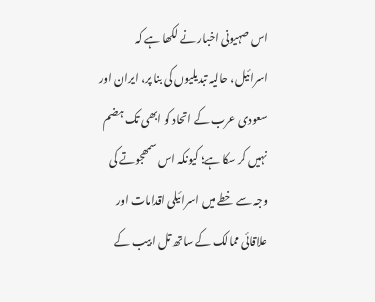اس صہیونی اخبار نے لکھا ہے کہ اسرائیل، حالیہ تبدیلیوں کی بنا پر، ایران اور سعودی عرب کے اتحاد کو ابھی تک ہضم نہیں کر سکا ہے؛ کیونکہ اس سمھجوتے کی وجہ سے خطے میں اسرائیلی اقدامات اور علاقائی ممالک کے ساتھ تل ابیب کے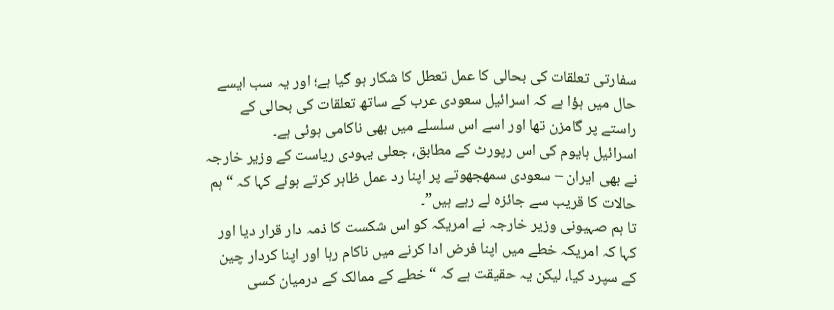سفارتی تعلقات کی بحالی کا عمل تعطل کا شکار ہو گیا ہے؛ اور یہ سب ایسے حال میں ہؤا ہے کہ اسرائیل سعودی عرب کے ساتھ تعلقات کی بحالی کے راستے پر گامزن تھا اور اسے اس سلسلے میں بھی ناکامی ہوئی ہے۔
اسرائیل ہایوم کی اس رپورٹ کے مطابق، جعلی یہودی ریاست کے وزیر خارجہ نے بھی ایران – سعودی سمھجھوتے پر اپنا رد عمل ظاہر کرتے ہوئے کہا کہ “ہم حالات کا قریب سے جائزہ لے رہے ہیں”۔
تا ہم صہیونی وزیر خارجہ نے امریکہ کو اس شکست کا ذمہ دار قرار دیا اور کہا کہ امریکہ خطے میں اپنا فرض ادا کرنے میں ناکام رہا اور اپنا کردار چین کے سپرد کیا، لیکن یہ حقیقت ہے کہ “خطے کے ممالک کے درمیان کسی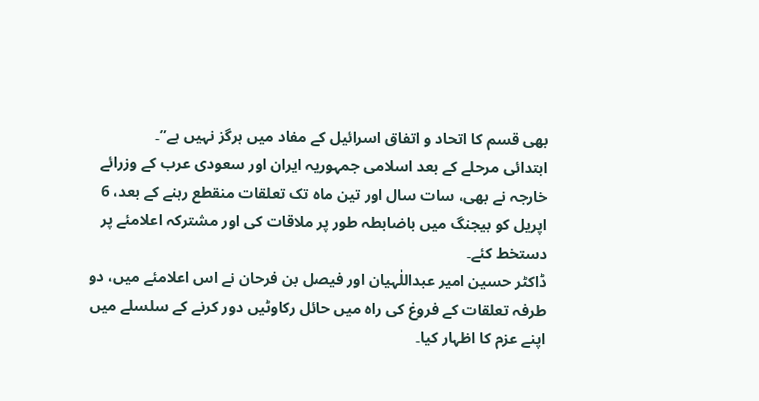بھی قسم کا اتحاد و اتفاق اسرائیل کے مفاد میں ہرگز نہیں ہے”۔
ابتدائی مرحلے کے بعد اسلامی جمہوریہ ایران اور سعودی عرب کے وزرائے خارجہ نے بھی، سات سال اور تین ماہ تک تعلقات منقطع رہنے کے بعد، 6 اپریل کو بیجنگ میں باضابطہ طور پر ملاقات کی اور مشترکہ اعلامئے پر دستخط کئے۔
ڈاکٹر حسین امیر عبداللٰہیان اور فیصل بن فرحان نے اس اعلامئے میں، دو طرفہ تعلقات کے فروغ کی راہ میں حائل رکاوٹیں دور کرنے کے سلسلے میں اپنے عزم کا اظہار کیا۔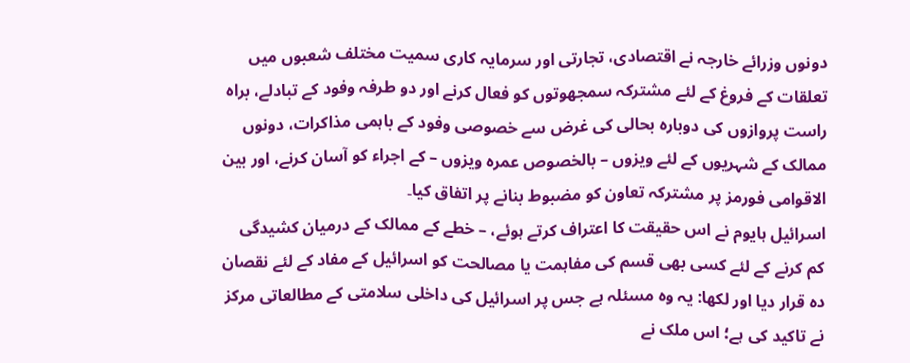دونوں وزرائے خارجہ نے اقتصادی، تجارتی اور سرمایہ کاری سمیت مختلف شعبوں میں تعلقات کے فروغ کے لئے مشترکہ سمجھوتوں کو فعال کرنے اور دو طرفہ وفود کے تبادلے، براہ راست پروازوں کی دوبارہ بحالی کی غرض سے خصوصی وفود کے باہمی مذاکرات، دونوں ممالک کے شہریوں کے لئے ویزوں – بالخصوص عمرہ ویزوں – کے اجراء کو آسان کرنے، اور بین الاقوامی فورمز پر مشترکہ تعاون کو مضبوط بنانے پر اتفاق کیا۔
اسرائیل ہایوم نے اس حقیقت کا اعتراف کرتے ہوئے، – خطے کے ممالک کے درمیان کشیدگی کم کرنے کے لئے کسی بھی قسم کی مفاہمت یا مصالحت کو اسرائیل کے مفاد کے لئے نقصان دہ قرار دیا اور لکھا: یہ وہ مسئلہ ہے جس پر اسرائیل کی داخلی سلامتی کے مطالعاتی مرکز نے تاکید کی ہے؛ اس ملک نے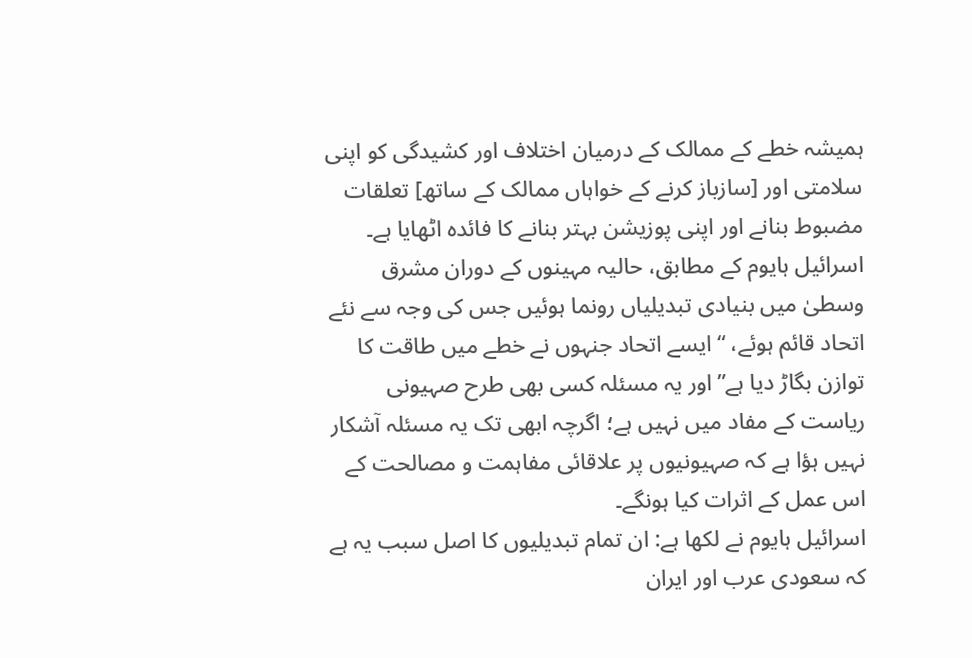ہمیشہ خطے کے ممالک کے درمیان اختلاف اور کشیدگی کو اپنی سلامتی اور [سازباز کرنے کے خواہاں ممالک کے ساتھ] تعلقات مضبوط بنانے اور اپنی پوزیشن بہتر بنانے کا فائدہ اٹھایا ہے۔
اسرائیل ہایوم کے مطابق، حالیہ مہینوں کے دوران مشرق وسطیٰ میں بنیادی تبدیلیاں رونما ہوئیں جس کی وجہ سے نئے اتحاد قائم ہوئے، “ایسے اتحاد جنہوں نے خطے میں طاقت کا توازن بگاڑ دیا ہے” اور یہ مسئلہ کسی بھی طرح صہیونی ریاست کے مفاد میں نہیں ہے؛ اگرچہ ابھی تک یہ مسئلہ آشکار نہیں ہؤا ہے کہ صہیونیوں پر علاقائی مفاہمت و مصالحت کے اس عمل کے اثرات کیا ہونگے۔
اسرائیل ہایوم نے لکھا ہے: ان تمام تبدیلیوں کا اصل سبب یہ ہے کہ سعودی عرب اور ایران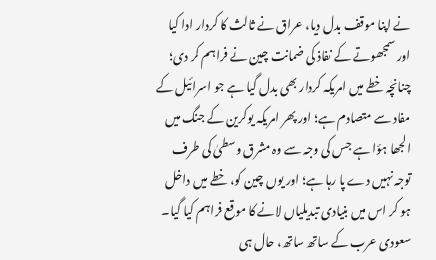نے اپنا موقف بدل دیا، عراق نے ثالث کا کردار ادا کیا اور سمجھوتے کے نفاذ کی ضمانت چین نے فراہم کر دی؛ چنانچہ خطے میں امریکہ کردار بھی بدل گیا ہے جو اسرائیل کے مفاد سے متصادم ہے؛ اور پھر امریکہ یوکرین کے جنگ میں الجھا ہؤا ہے جس کی وجہ سے وہ مشرق وسطیٰ کی طرف توجہ نہیں دے پا رہا ہے؛ اور یوں چین کو، خطے میں داخل ہو کر اس میں بنیادی تبدیلیاں لانے کا موقع فراہم کیا گیا۔
سعودی عرب کے ساتھ ساتھ، حال ہی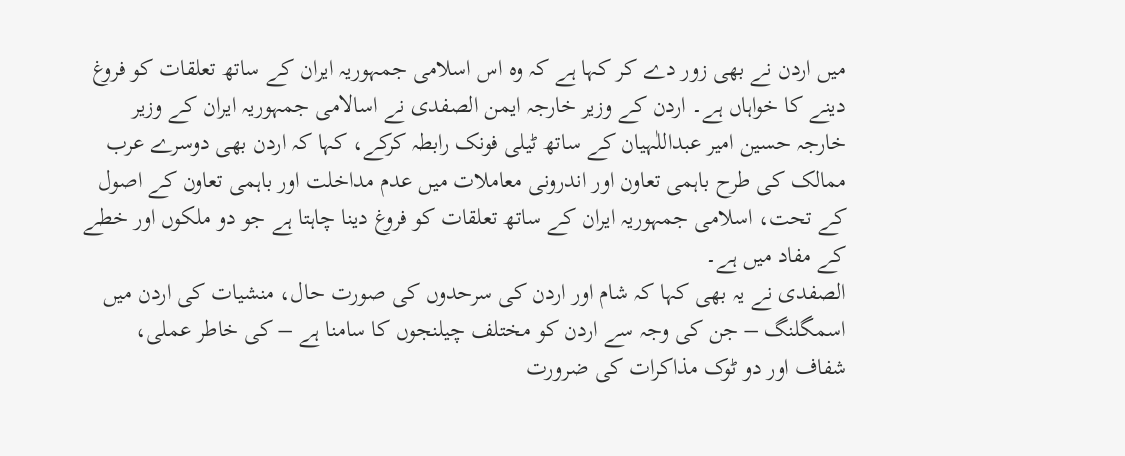میں اردن نے بھی زور دے کر کہا ہے کہ وہ اس اسلامی جمہوریہ ایران کے ساتھ تعلقات کو فروغ دینے کا خواہاں ہے۔ اردن کے وزیر خارجہ ایمن الصفدی نے اسالامی جمہوریہ ایران کے وزیر خارجہ حسین امیر عبداللٰہیان کے ساتھ ٹیلی فونک رابطہ کرکے، کہا کہ اردن بھی دوسرے عرب ممالک کی طرح باہمی تعاون اور اندرونی معاملات میں عدم مداخلت اور باہمی تعاون کے اصول کے تحت، اسلامی جمہوریہ ایران کے ساتھ تعلقات کو فروغ دینا چاہتا ہے جو دو ملکوں اور خطے کے مفاد میں ہے۔
الصفدی نے یہ بھی کہا کہ شام اور اردن کی سرحدوں کی صورت حال، منشیات کی اردن میں اسمگلنگ – جن کی وجہ سے اردن کو مختلف چیلنجوں کا سامنا ہے – کی خاطر عملی، شفاف اور دو ٹوک مذاکرات کی ضرورت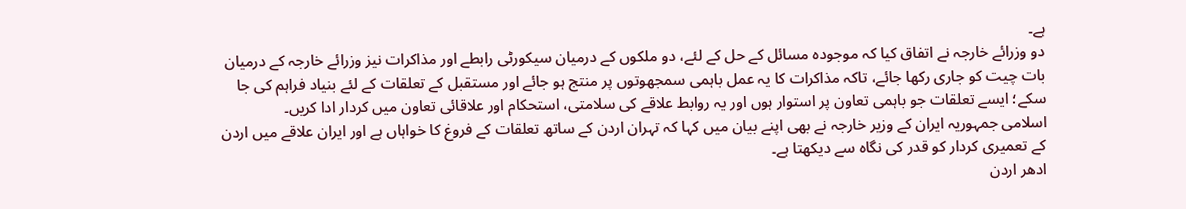ہے۔
دو وزرائے خارجہ نے اتفاق کیا کہ موجودہ مسائل کے حل کے لئے، دو ملکوں کے درمیان سیکورٹی رابطے اور مذاکرات نیز وزرائے خارجہ کے درمیان بات چیت کو جاری رکھا جائے، تاکہ مذاکرات کا یہ عمل باہمی سمجھوتوں پر منتج ہو جائے اور مستقبل کے تعلقات کے لئے بنیاد فراہم کی جا سکے؛ ایسے تعلقات جو باہمی تعاون پر استوار ہوں اور یہ روابط علاقے کی سلامتی، استحکام اور علاقائی تعاون میں کردار ادا کریں۔
اسلامی جمہوریہ ایران کے وزیر خارجہ نے بھی اپنے بیان میں کہا کہ تہران اردن کے ساتھ تعلقات کے فروغ کا خواہاں ہے اور ایران علاقے میں اردن کے تعمیری کردار کو قدر کی نگاہ سے دیکھتا ہے۔
ادھر اردن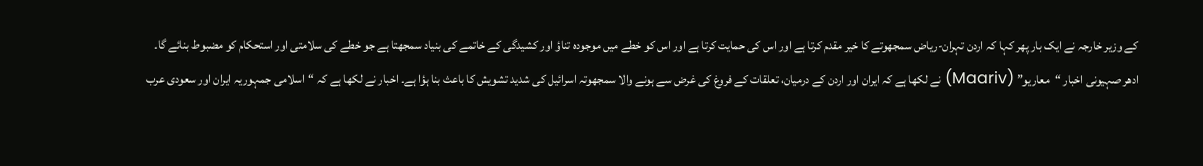کے وزیر خارجہ نے ایک بار پھر کہا کہ اردن تہران-ریاض سمجھوتے کا خیر مقدم کرتا ہے اور اس کی حمایت کرتا ہے اور اس کو خطے میں موجودہ تناؤ اور کشیدگی کے خاتمے کی بنیاد سمجھتا ہے جو خطے کی سلامتی اور استحکام کو مضبوط بنائے گا۔
ادھر صہیونی اخبار “معاریو” (Maariv) نے لکھا ہے کہ ایران اور اردن کے درمیان، تعلقات کے فروغ کی غرض سے ہونے والا سمجھوتہ اسرائیل کی شدید تشویش کا باعث بنا ہؤا ہے۔ اخبار نے لکھا ہے کہ “اسلامی جمہوریہ ایران اور سعودی عرب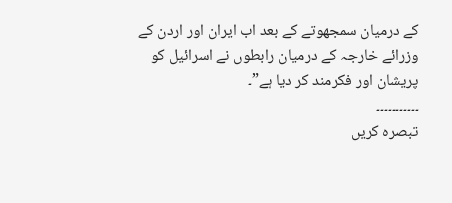کے درمیان سمجھوتے کے بعد اب ایران اور اردن کے وزرائے خارجہ کے درمیان رابطوں نے اسرائیل کو پریشان اور فکرمند کر دیا ہے”۔
۔۔۔۔۔۔۔۔۔۔۔
تبصرہ کریں